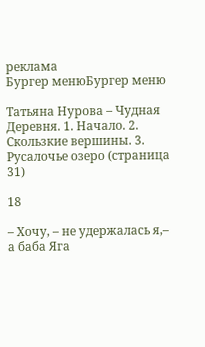реклама
Бургер менюБургер меню

Татьяна Нурова – Чудная Деревня. 1. Начало. 2. Скользкие вершины. 3. Русалочье озеро (страница 31)

18

– Хочу, – не удержалась я,– а баба Яга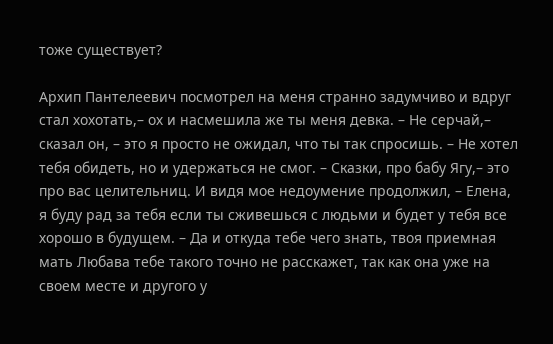тоже существует?

Архип Пантелеевич посмотрел на меня странно задумчиво и вдруг стал хохотать,– ох и насмешила же ты меня девка. – Не серчай,– сказал он, – это я просто не ожидал, что ты так спросишь. – Не хотел тебя обидеть, но и удержаться не смог. – Сказки, про бабу Ягу,– это про вас целительниц. И видя мое недоумение продолжил, – Елена, я буду рад за тебя если ты сживешься с людьми и будет у тебя все хорошо в будущем. – Да и откуда тебе чего знать, твоя приемная мать Любава тебе такого точно не расскажет, так как она уже на своем месте и другого у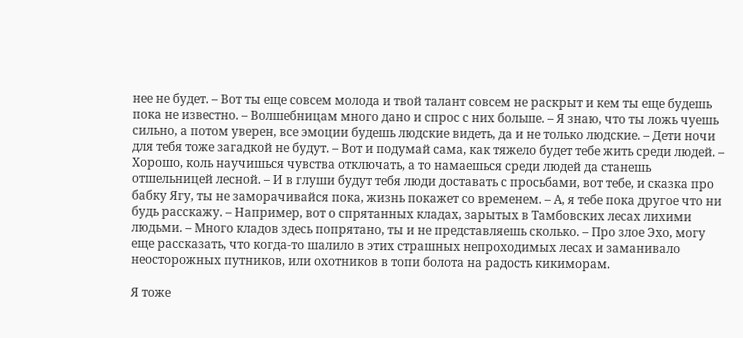нее не будет. – Вот ты еще совсем молода и твой талант совсем не раскрыт и кем ты еще будешь пока не известно. – Волшебницам много дано и спрос с них больше. – Я знаю, что ты ложь чуешь сильно, а потом уверен, все эмоции будешь людские видеть, да и не только людские. – Дети ночи для тебя тоже загадкой не будут. – Вот и подумай сама, как тяжело будет тебе жить среди людей. – Хорошо, коль научишься чувства отключать, а то намаешься среди людей да станешь отшельницей лесной. – И в глуши будут тебя люди доставать с просьбами, вот тебе, и сказка про бабку Ягу, ты не заморачивайся пока, жизнь покажет со временем. – А, я тебе пока другое что ни будь расскажу. – Например, вот о спрятанных кладах, зарытых в Тамбовских лесах лихими людьми. – Много кладов здесь попрятано, ты и не представляешь сколько. – Про злое Эхо, могу еще рассказать, что когда-то шалило в этих страшных непроходимых лесах и заманивало неосторожных путников, или охотников в топи болота на радость кикиморам.

Я тоже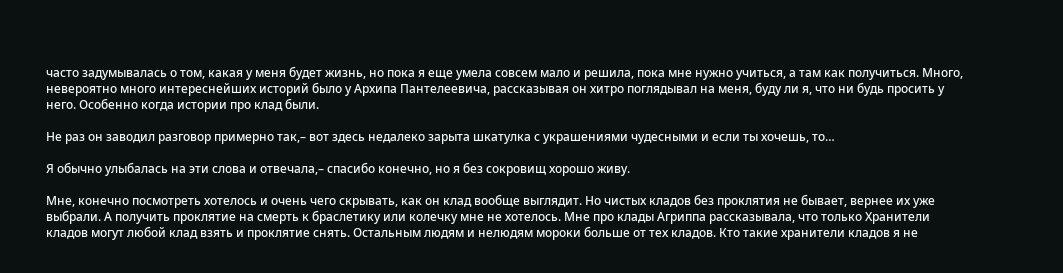часто задумывалась о том, какая у меня будет жизнь, но пока я еще умела совсем мало и решила, пока мне нужно учиться, а там как получиться. Много, невероятно много интереснейших историй было у Архипа Пантелеевича, рассказывая он хитро поглядывал на меня, буду ли я, что ни будь просить у него. Особенно когда истории про клад были.

Не раз он заводил разговор примерно так,– вот здесь недалеко зарыта шкатулка с украшениями чудесными и если ты хочешь, то…

Я обычно улыбалась на эти слова и отвечала,– спасибо конечно, но я без сокровищ хорошо живу.

Мне, конечно посмотреть хотелось и очень чего скрывать, как он клад вообще выглядит. Но чистых кладов без проклятия не бывает, вернее их уже выбрали. А получить проклятие на смерть к браслетику или колечку мне не хотелось. Мне про клады Агриппа рассказывала, что только Хранители кладов могут любой клад взять и проклятие снять. Остальным людям и нелюдям мороки больше от тех кладов. Кто такие хранители кладов я не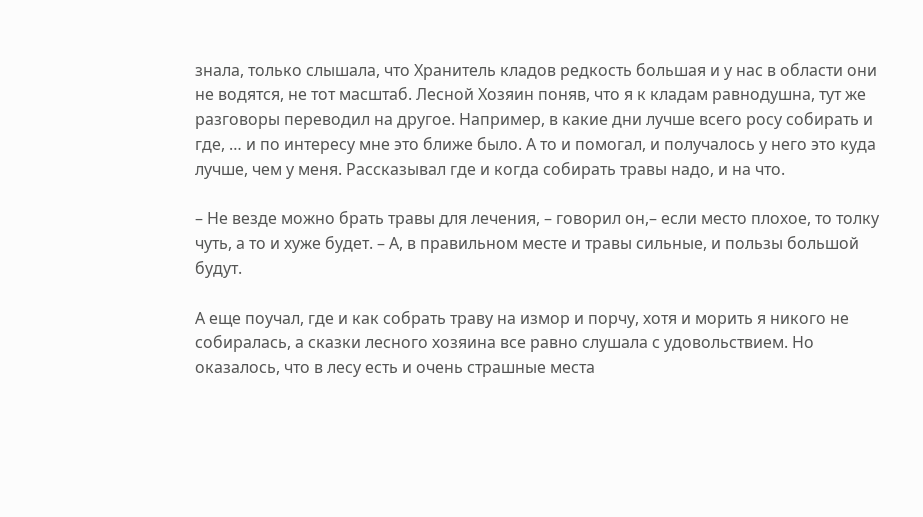знала, только слышала, что Хранитель кладов редкость большая и у нас в области они не водятся, не тот масштаб. Лесной Хозяин поняв, что я к кладам равнодушна, тут же разговоры переводил на другое. Например, в какие дни лучше всего росу собирать и где, … и по интересу мне это ближе было. А то и помогал, и получалось у него это куда лучше, чем у меня. Рассказывал где и когда собирать травы надо, и на что.

– Не везде можно брать травы для лечения, – говорил он,– если место плохое, то толку чуть, а то и хуже будет. – А, в правильном месте и травы сильные, и пользы большой будут.

А еще поучал, где и как собрать траву на измор и порчу, хотя и морить я никого не собиралась, а сказки лесного хозяина все равно слушала с удовольствием. Но оказалось, что в лесу есть и очень страшные места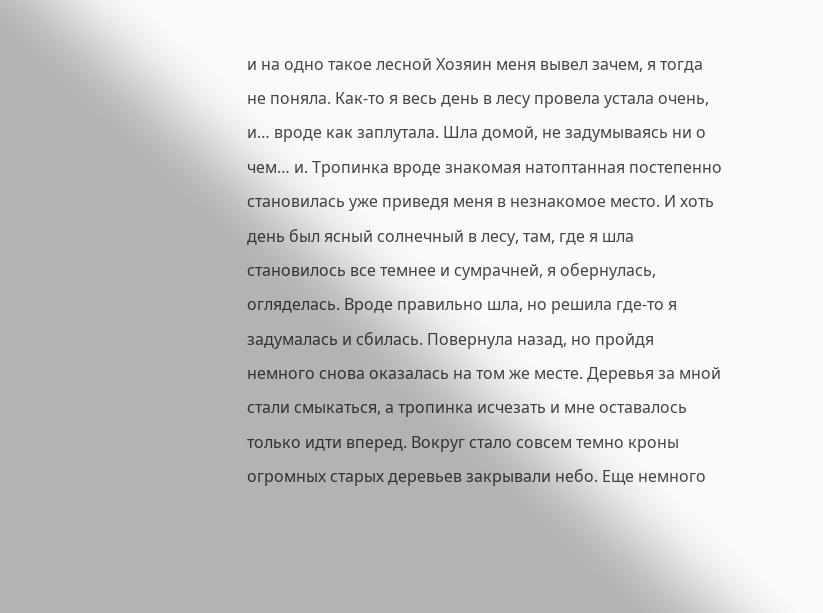и на одно такое лесной Хозяин меня вывел зачем, я тогда не поняла. Как-то я весь день в лесу провела устала очень, и… вроде как заплутала. Шла домой, не задумываясь ни о чем… и. Тропинка вроде знакомая натоптанная постепенно становилась уже приведя меня в незнакомое место. И хоть день был ясный солнечный в лесу, там, где я шла становилось все темнее и сумрачней, я обернулась, огляделась. Вроде правильно шла, но решила где-то я задумалась и сбилась. Повернула назад, но пройдя немного снова оказалась на том же месте. Деревья за мной стали смыкаться, а тропинка исчезать и мне оставалось только идти вперед. Вокруг стало совсем темно кроны огромных старых деревьев закрывали небо. Еще немного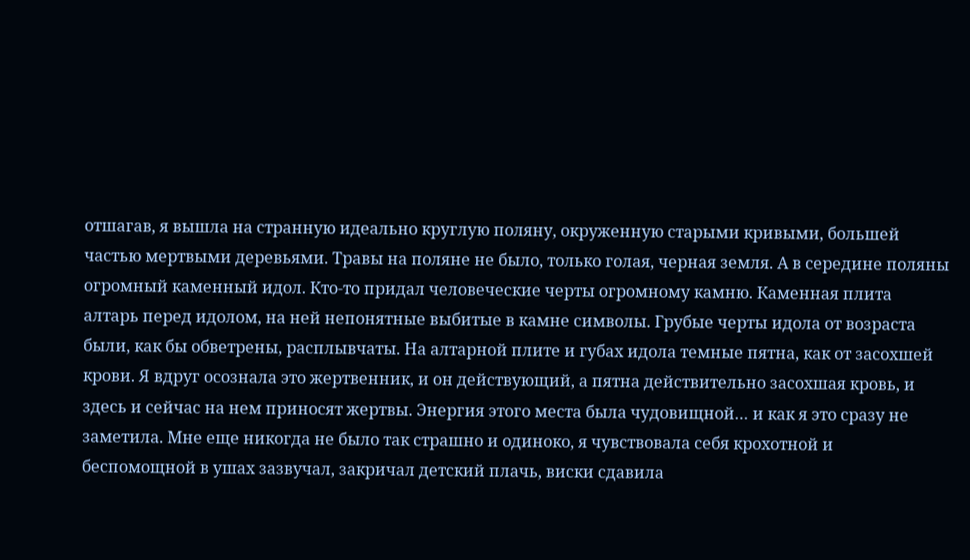отшагав, я вышла на странную идеально круглую поляну, окруженную старыми кривыми, большей частью мертвыми деревьями. Травы на поляне не было, только голая, черная земля. А в середине поляны огромный каменный идол. Кто-то придал человеческие черты огромному камню. Каменная плита алтарь перед идолом, на ней непонятные выбитые в камне символы. Грубые черты идола от возраста были, как бы обветрены, расплывчаты. На алтарной плите и губах идола темные пятна, как от засохшей крови. Я вдруг осознала это жертвенник, и он действующий, а пятна действительно засохшая кровь, и здесь и сейчас на нем приносят жертвы. Энергия этого места была чудовищной… и как я это сразу не заметила. Мне еще никогда не было так страшно и одиноко, я чувствовала себя крохотной и беспомощной в ушах зазвучал, закричал детский плачь, виски сдавила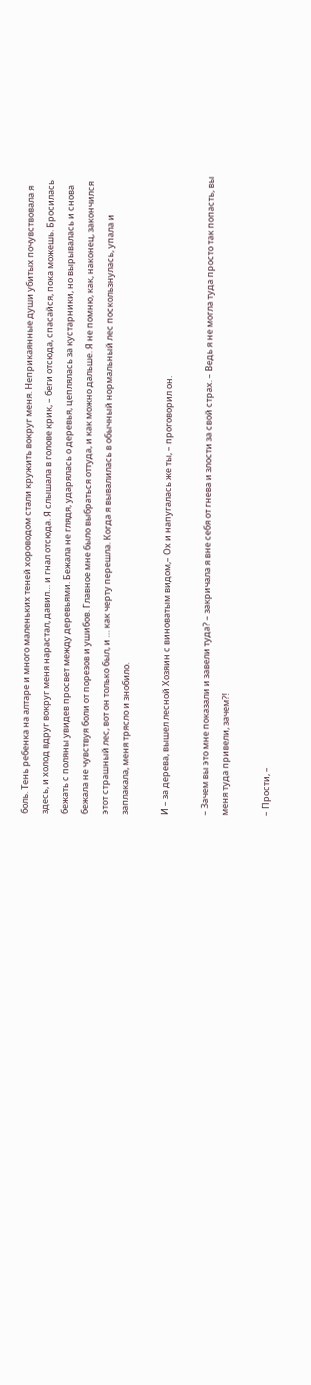боль. Тень ребенка на алтаре и много маленьких теней хороводом стали кружить вокруг меня. Неприкаянные души убитых почувствовала я здесь, и холод вдруг вокруг меня нарастал, давил… и гнал отсюда. Я слышала в голове крик, – беги отсюда, спасайся, пока можешь. Бросилась бежать с поляны увидев просвет между деревьями. Бежала не глядя, ударялась о деревья, цеплялась за кустарники, но вырывалась и снова бежала не чувствуя боли от порезов и ушибов. Главное мне было выбраться оттуда, и как можно дальше. Я не помню, как, наконец, закончился этот страшный лес, вот он только был, и … как черту перешла. Когда я вывалилась в обычный нормальный лес поскользнулась, упала и заплакала, меня трясло и знобило.

И – за дерева, вышел лесной Хозяин с виноватым видом,– Ох и напугалась же ты, – проговорил он.

– Зачем вы это мне показали и завели туда? – закричала я вне себя от гнева и злости за свой страх. – Ведь я не могла туда просто так попасть, вы меня туда привели, зачем?!

– Прости, –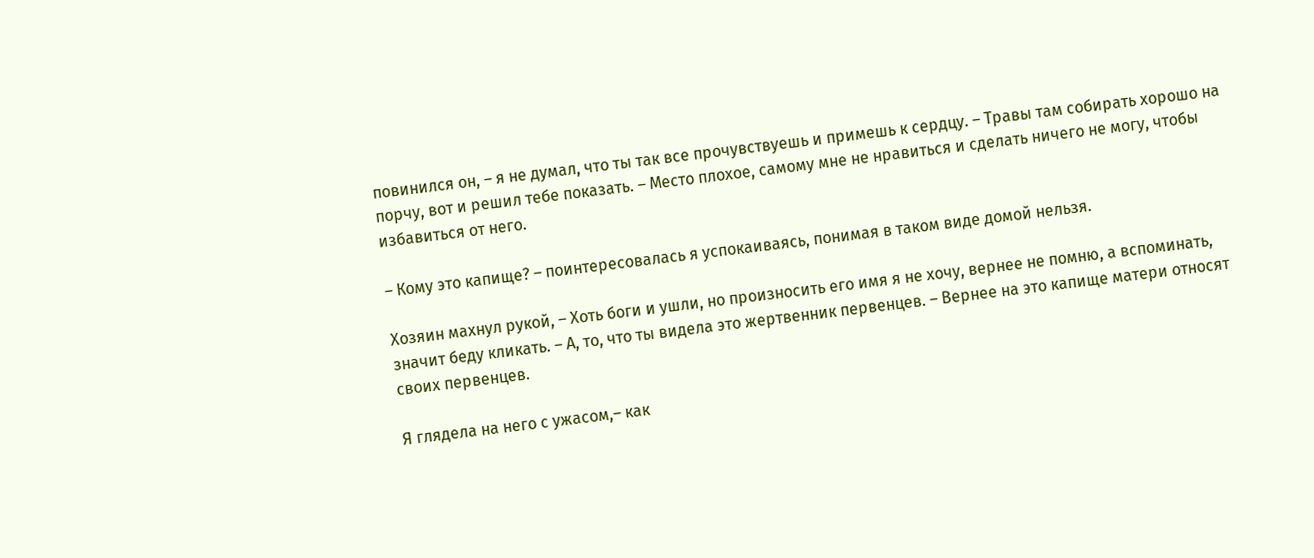повинился он, – я не думал, что ты так все прочувствуешь и примешь к сердцу. – Травы там собирать хорошо на порчу, вот и решил тебе показать. – Место плохое, самому мне не нравиться и сделать ничего не могу, чтобы избавиться от него.

– Кому это капище? – поинтересовалась я успокаиваясь, понимая в таком виде домой нельзя.

Хозяин махнул рукой, – Хоть боги и ушли, но произносить его имя я не хочу, вернее не помню, а вспоминать, значит беду кликать. – А, то, что ты видела это жертвенник первенцев. – Вернее на это капище матери относят своих первенцев.

Я глядела на него с ужасом,– как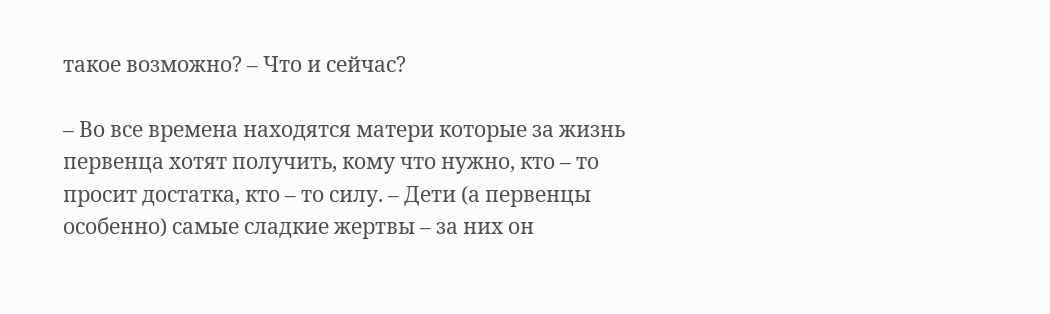такое возможно? – Что и сейчас?

– Во все времена находятся матери которые за жизнь первенца хотят получить, кому что нужно, кто – то просит достатка, кто – то силу. – Дети (а первенцы особенно) самые сладкие жертвы – за них он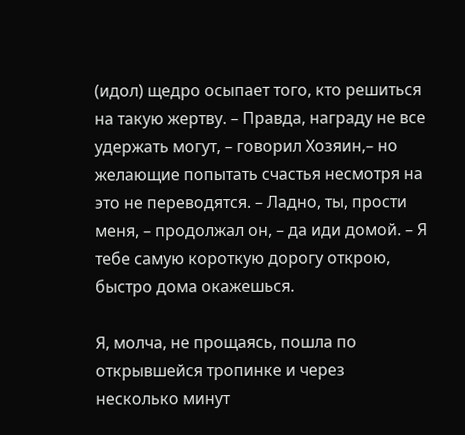(идол) щедро осыпает того, кто решиться на такую жертву. – Правда, награду не все удержать могут, – говорил Хозяин,– но желающие попытать счастья несмотря на это не переводятся. – Ладно, ты, прости меня, – продолжал он, – да иди домой. – Я тебе самую короткую дорогу открою, быстро дома окажешься.

Я, молча, не прощаясь, пошла по открывшейся тропинке и через несколько минут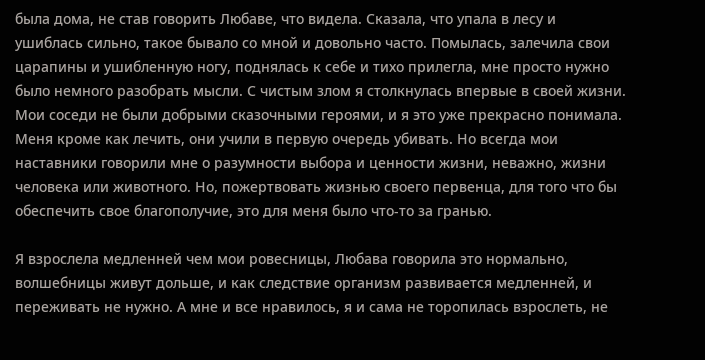была дома, не став говорить Любаве, что видела. Сказала, что упала в лесу и ушиблась сильно, такое бывало со мной и довольно часто. Помылась, залечила свои царапины и ушибленную ногу, поднялась к себе и тихо прилегла, мне просто нужно было немного разобрать мысли. С чистым злом я столкнулась впервые в своей жизни. Мои соседи не были добрыми сказочными героями, и я это уже прекрасно понимала. Меня кроме как лечить, они учили в первую очередь убивать. Но всегда мои наставники говорили мне о разумности выбора и ценности жизни, неважно, жизни человека или животного. Но, пожертвовать жизнью своего первенца, для того что бы обеспечить свое благополучие, это для меня было что-то за гранью.

Я взрослела медленней чем мои ровесницы, Любава говорила это нормально, волшебницы живут дольше, и как следствие организм развивается медленней, и переживать не нужно. А мне и все нравилось, я и сама не торопилась взрослеть, не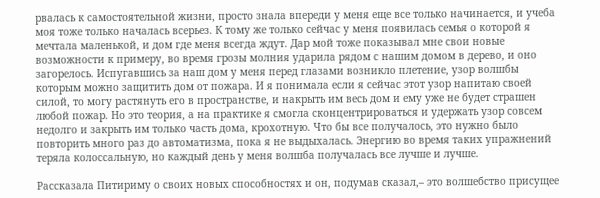рвалась к самостоятельной жизни, просто знала впереди у меня еще все только начинается, и учеба моя тоже только началась всерьез. К тому же только сейчас у меня появилась семья о которой я мечтала маленькой, и дом где меня всегда ждут. Дар мой тоже показывал мне свои новые возможности к примеру, во время грозы молния ударила рядом с нашим домом в дерево, и оно загорелось. Испугавшись за наш дом у меня перед глазами возникло плетение, узор волшбы которым можно защитить дом от пожара. И я понимала если я сейчас этот узор напитаю своей силой, то могу растянуть его в пространстве, и накрыть им весь дом и ему уже не будет страшен любой пожар. Но это теория, а на практике я смогла сконцентрироваться и удержать узор совсем недолго и закрыть им только часть дома, крохотную. Что бы все получалось, это нужно было повторить много раз до автоматизма, пока я не выдыхалась. Энергию во время таких упражнений теряла колоссальную, но каждый день у меня волшба получалась все лучше и лучше.

Рассказала Питириму о своих новых способностях и он, подумав сказал,– это волшебство присущее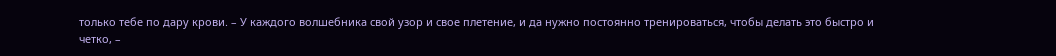только тебе по дару крови. – У каждого волшебника свой узор и свое плетение, и да нужно постоянно тренироваться, чтобы делать это быстро и четко, –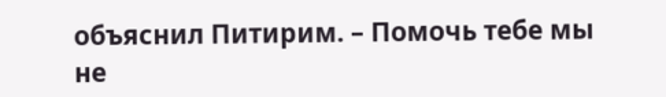объяснил Питирим. – Помочь тебе мы не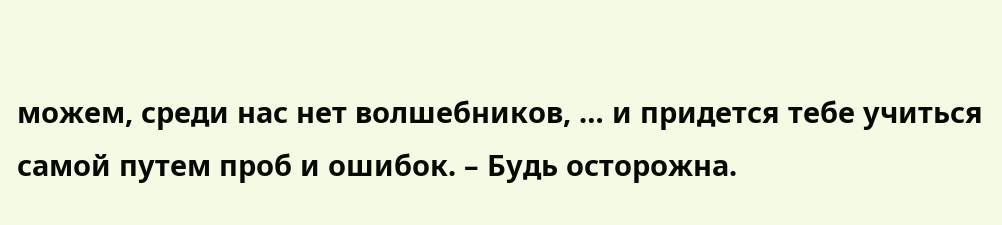можем, среди нас нет волшебников, … и придется тебе учиться самой путем проб и ошибок. – Будь осторожна.